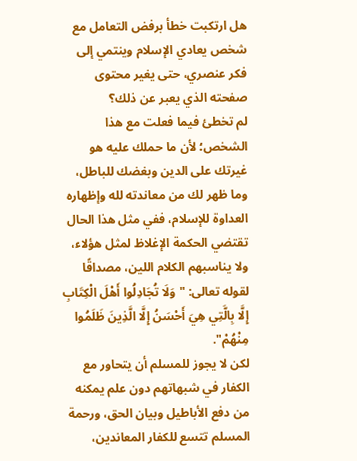هل ارتكبت خطأ برفض التعامل مع شخص يعادي الإسلام وينتمي إلى فكر عنصري، حتى يغير محتوى صفحته الذي يعبر عن ذلك؟
لم تخطئ فيما فعلت مع هذا الشخص؛ لأن ما حملك عليه هو غيرتك على الدين وبغضك للباطل، وما ظهر لك من معاندته لله وإظهاره العداوة للإسلام، ففي مثل هذا الحال تقتضي الحكمة الإغلاظ لمثل هؤلاء، ولا يناسبهم الكلام اللين، مصداقًا لقوله تعالى: "وَلَا تُجَادِلُوا أَهْلَ الْكِتَابِ إِلَّا بِالَّتِي هِيَ أَحْسَنُ إِلَّا الَّذِينَ ظَلَمُوا مِنْهُمْ".
لكن لا يجوز للمسلم أن يتحاور مع الكفار في شبهاتهم دون علم يمكنه من دفع الأباطيل وبيان الحق، ورحمة المسلم تتسع للكفار المعاندين،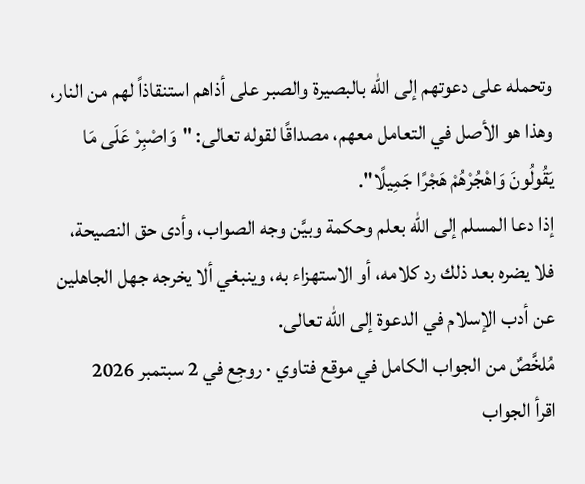وتحمله على دعوتهم إلى الله بالبصيرة والصبر على أذاهم استنقاذاً لهم من النار، وهذا هو الأصل في التعامل معهم، مصداقًا لقوله تعالى: "وَاصْبِرْ عَلَى مَا يَقُولُونَ وَاهْجُرْهُمْ هَجْرًا جَمِيلًا".
إذا دعا المسلم إلى الله بعلم وحكمة وبيَّن وجه الصواب، وأدى حق النصيحة، فلا يضره بعد ذلك رد كلامه، أو الاستهزاء به، وينبغي ألا يخرجه جهل الجاهلين عن أدب الإسلام في الدعوة إلى الله تعالى.
مُلخَّصٌ من الجواب الكامل في موقع فتاوي · روجِع في 2 سبتمبر 2026
اقرأ الجواب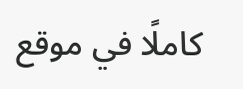كاملًا في موقع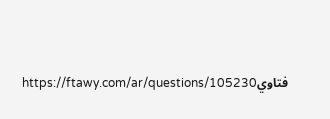فتاويhttps://ftawy.com/ar/questions/105230